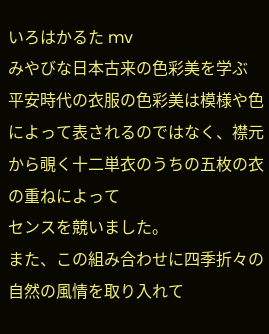いろはかるた mv
みやびな日本古来の色彩美を学ぶ
平安時代の衣服の色彩美は模様や色によって表されるのではなく、襟元から覗く十二単衣のうちの五枚の衣の重ねによって
センスを競いました。
また、この組み合わせに四季折々の自然の風情を取り入れて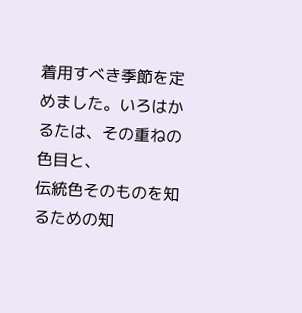着用すべき季節を定めました。いろはかるたは、その重ねの色目と、
伝統色そのものを知るための知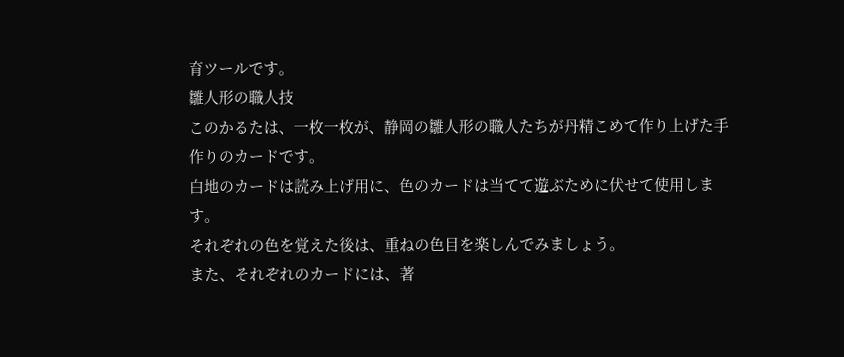育ツールです。
雛人形の職人技
このかるたは、一枚一枚が、静岡の雛人形の職人たちが丹精こめて作り上げた手作りのカードです。
白地のカードは読み上げ用に、色のカードは当てて遊ぶために伏せて使用します。
それぞれの色を覚えた後は、重ねの色目を楽しんでみましょう。
また、それぞれのカードには、著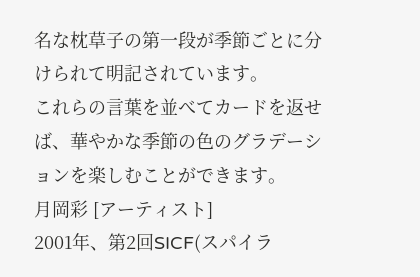名な枕草子の第一段が季節ごとに分けられて明記されています。
これらの言葉を並べてカードを返せば、華やかな季節の色のグラデーションを楽しむことができます。
月岡彩 [アーティスト]
2001年、第2回SICF(スパイラ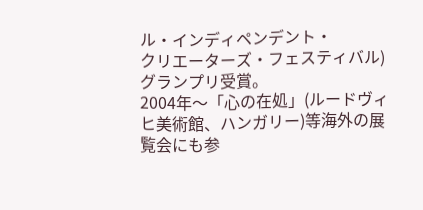ル・インディペンデント・
クリエーターズ・フェスティバル)グランプリ受賞。
2004年〜「心の在処」(ルードヴィヒ美術館、ハンガリー)等海外の展覧会にも参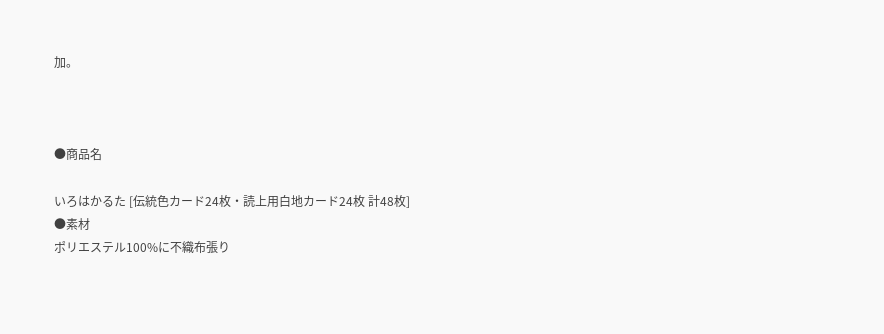加。



●商品名

いろはかるた [伝統色カード24枚・読上用白地カード24枚 計48枚]
●素材
ポリエステル100%に不織布張り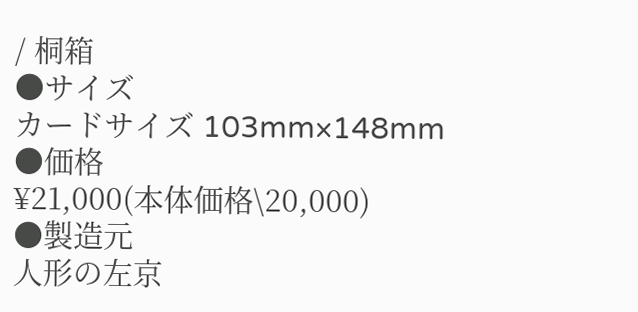/ 桐箱
●サイズ
カードサイズ 103mm×148mm
●価格
¥21,000(本体価格\20,000)
●製造元
人形の左京